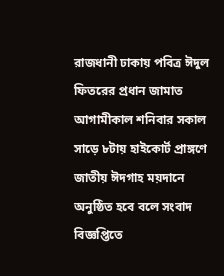রাজধানী ঢাকায় পবিত্র ঈদুল ফিতরের প্রধান জামাত আগামীকাল শনিবার সকাল সাড়ে ৮টায় হাইকোর্ট প্রাঙ্গণে জাতীয় ঈদগাহ ময়দানে অনুষ্ঠিত হবে বলে সংবাদ বিজ্ঞপ্তিতে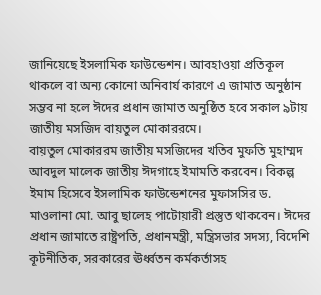জানিয়েছে ইসলামিক ফাউন্ডেশন। আবহাওয়া প্রতিকূল থাকলে বা অন্য কোনো অনিবার্য কারণে এ জামাত অনুষ্ঠান সম্ভব না হলে ঈদের প্রধান জামাত অনুষ্ঠিত হবে সকাল ৯টায় জাতীয় মসজিদ বায়তুল মোকাররমে।
বায়তুল মোকাররম জাতীয় মসজিদের খতিব মুফতি মুহাম্মদ আবদুল মালেক জাতীয় ঈদগাহে ইমামতি করবেন। বিকল্প ইমাম হিসেবে ইসলামিক ফাউন্ডেশনের মুফাসসির ড. মাওলানা মো. আবু ছালেহ পাটোয়ারী প্রস্তুত থাকবেন। ঈদের প্রধান জামাতে রাষ্ট্রপতি, প্রধানমন্ত্রী, মন্ত্রিসভার সদস্য, বিদেশি কূটনীতিক, সরকারের ঊর্ধ্বতন কর্মকর্তাসহ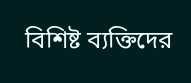বিশিষ্ট ব্যক্তিদের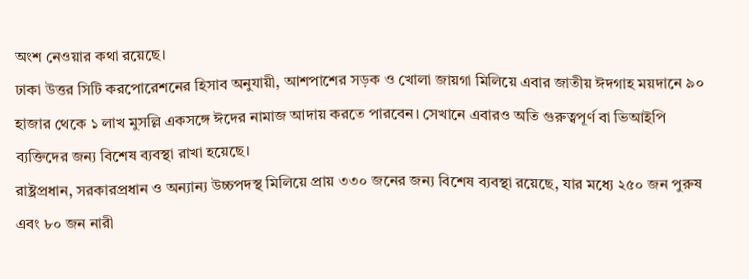অংশ নেওয়ার কথা রয়েছে।
ঢাকা উত্তর সিটি করপোরেশনের হিসাব অনুযায়ী, আশপাশের সড়ক ও খোলা জায়গা মিলিয়ে এবার জাতীয় ঈদগাহ ময়দানে ৯০ হাজার থেকে ১ লাখ মুসল্লি একসঙ্গে ঈদের নামাজ আদায় করতে পারবেন। সেখানে এবারও অতি গুরুত্বপূর্ণ বা ভিআইপি ব্যক্তিদের জন্য বিশেষ ব্যবস্থা রাখা হয়েছে।
রাষ্ট্রপ্রধান, সরকারপ্রধান ও অন্যান্য উচ্চপদস্থ মিলিয়ে প্রায় ৩৩০ জনের জন্য বিশেষ ব্যবস্থা রয়েছে, যার মধ্যে ২৫০ জন পুরুষ এবং ৮০ জন নারী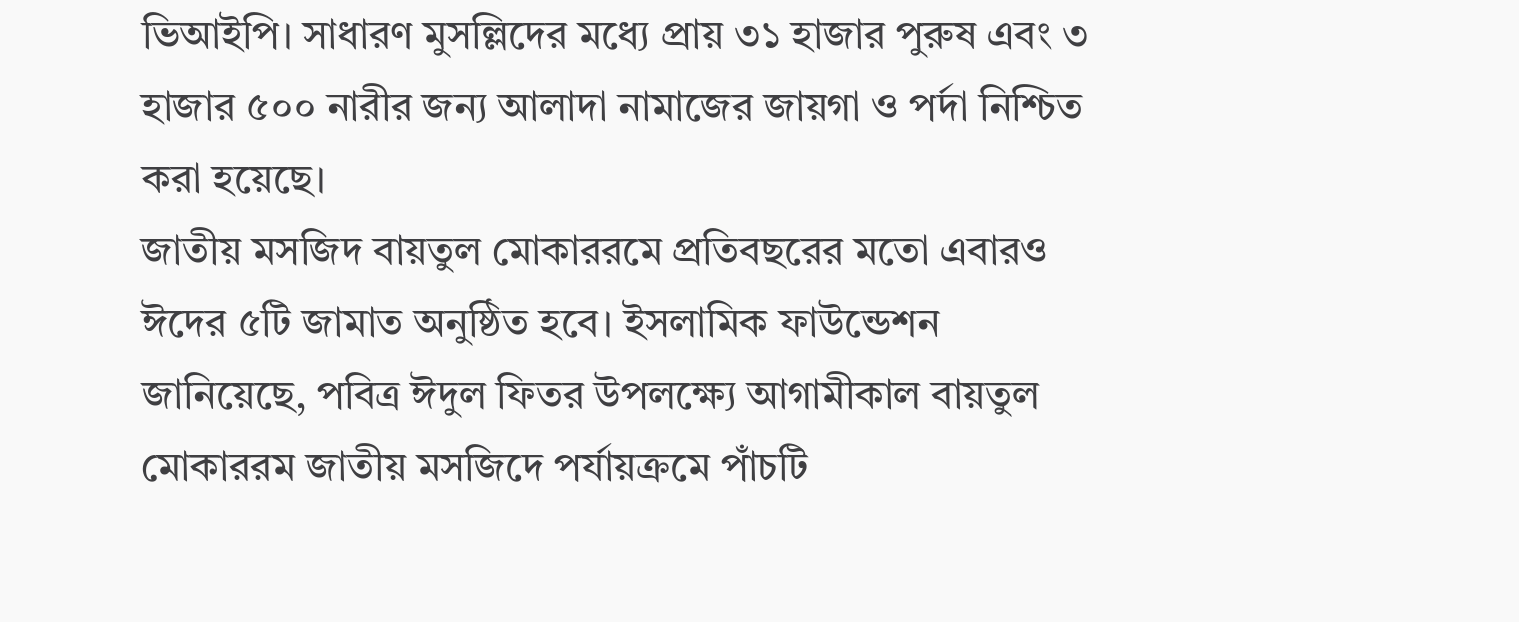ভিআইপি। সাধারণ মুসল্লিদের মধ্যে প্রায় ৩১ হাজার পুরুষ এবং ৩ হাজার ৫০০ নারীর জন্য আলাদা নামাজের জায়গা ও পর্দা নিশ্চিত করা হয়েছে।
জাতীয় মসজিদ বায়তুল মোকাররমে প্রতিবছরের মতো এবারও ঈদের ৫টি জামাত অনুষ্ঠিত হবে। ইসলামিক ফাউন্ডেশন জানিয়েছে, পবিত্র ঈদুল ফিতর উপলক্ষ্যে আগামীকাল বায়তুল মোকাররম জাতীয় মসজিদে পর্যায়ক্রমে পাঁচটি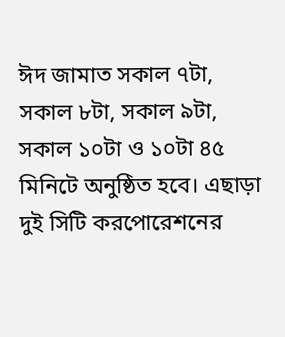ঈদ জামাত সকাল ৭টা, সকাল ৮টা, সকাল ৯টা, সকাল ১০টা ও ১০টা ৪৫ মিনিটে অনুষ্ঠিত হবে। এছাড়া দুই সিটি করপোরেশনের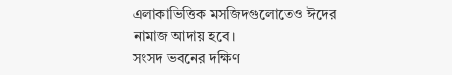এলাকাভিত্তিক মসজিদগুলোতেও ঈদের নামাজ আদায় হবে।
সংসদ ভবনের দক্ষিণ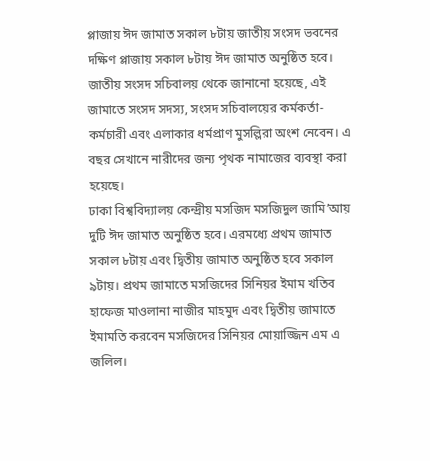প্লাজায় ঈদ জামাত সকাল ৮টায় জাতীয় সংসদ ভবনের দক্ষিণ প্লাজায় সকাল ৮টায় ঈদ জামাত অনুষ্ঠিত হবে। জাতীয় সংসদ সচিবালয় থেকে জানানো হয়েছে, এই জামাতে সংসদ সদস্য, সংসদ সচিবালয়ের কর্মকর্তা-কর্মচারী এবং এলাকার ধর্মপ্রাণ মুসল্লিরা অংশ নেবেন। এ বছর সেখানে নারীদের জন্য পৃথক নামাজের ব্যবস্থা করা হয়েছে।
ঢাকা বিশ্ববিদ্যালয় কেন্দ্রীয় মসজিদ মসজিদুল জামি’আয় দুটি ঈদ জামাত অনুষ্ঠিত হবে। এরমধ্যে প্রথম জামাত সকাল ৮টায় এবং দ্বিতীয় জামাত অনুষ্ঠিত হবে সকাল ৯টায়। প্রথম জামাতে মসজিদের সিনিয়র ইমাম খতিব হাফেজ মাওলানা নাজীর মাহমুদ এবং দ্বিতীয় জামাতে ইমামতি করবেন মসজিদের সিনিয়র মোয়াজ্জিন এম এ জলিল।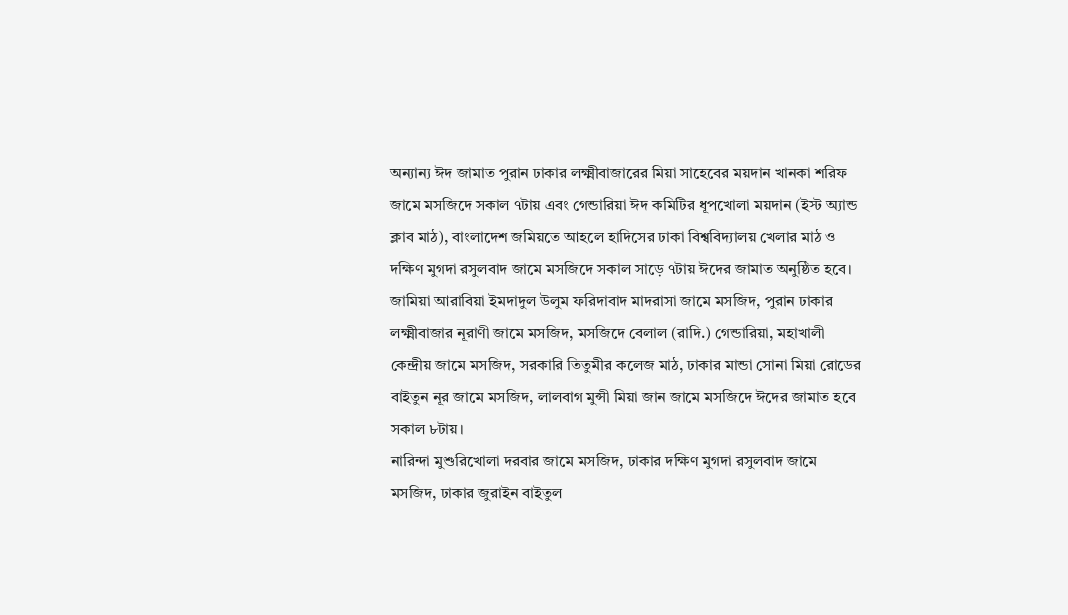অন্যান্য ঈদ জামাত পুরান ঢাকার লক্ষ্মীবাজারের মিয়া সাহেবের ময়দান খানকা শরিফ জামে মসজিদে সকাল ৭টায় এবং গেন্ডারিয়া ঈদ কমিটির ধূপখোলা ময়দান (ইস্ট অ্যান্ড ক্লাব মাঠ), বাংলাদেশ জমিয়তে আহলে হাদিসের ঢাকা বিশ্ববিদ্যালয় খেলার মাঠ ও দক্ষিণ মুগদা রসুলবাদ জামে মসজিদে সকাল সাড়ে ৭টায় ঈদের জামাত অনুষ্ঠিত হবে।
জামিয়া আরাবিয়া ইমদাদুল উলুম ফরিদাবাদ মাদরাসা জামে মসজিদ, পুরান ঢাকার লক্ষ্মীবাজার নূরাণী জামে মসজিদ, মসজিদে বেলাল (রাদি.) গেন্ডারিয়া, মহাখালী কেন্দ্রীয় জামে মসজিদ, সরকারি তিতুমীর কলেজ মাঠ, ঢাকার মান্ডা সোনা মিয়া রোডের বাইতুন নূর জামে মসজিদ, লালবাগ মুন্সী মিয়া জান জামে মসজিদে ঈদের জামাত হবে সকাল ৮টায়।
নারিন্দা মুশুরিখোলা দরবার জামে মসজিদ, ঢাকার দক্ষিণ মুগদা রসুলবাদ জামে মসজিদ, ঢাকার জুরাইন বাইতুল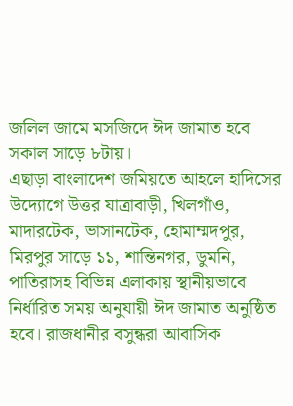জলিল জামে মসজিদে ঈদ জামাত হবে সকাল সাড়ে ৮টায়।
এছাড়া বাংলাদেশ জমিয়তে আহলে হাদিসের উদ্যোগে উত্তর যাত্রাবাড়ী, খিলগাঁও, মাদারটেক, ভাসানটেক, হোমাম্মদপুর, মিরপুর সাড়ে ১১, শান্তিনগর, ডুমনি, পাতিরাসহ বিভিন্ন এলাকায় স্থানীয়ভাবে নির্ধারিত সময় অনুযায়ী ঈদ জামাত অনুষ্ঠিত হবে। রাজধানীর বসুন্ধরা আবাসিক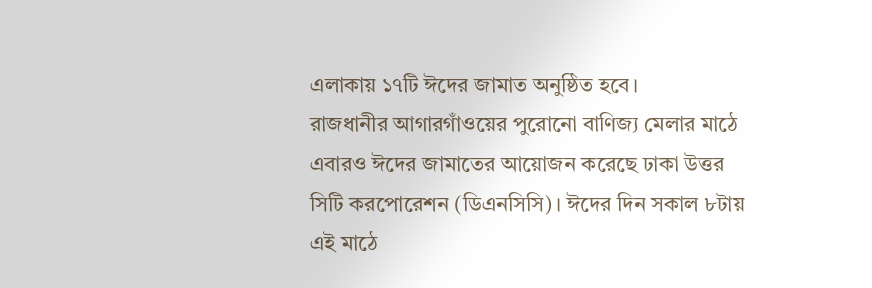এলাকায় ১৭টি ঈদের জামাত অনুষ্ঠিত হবে।
রাজধানীর আগারগাঁওয়ের পুরোনো বাণিজ্য মেলার মাঠে এবারও ঈদের জামাতের আয়োজন করেছে ঢাকা উত্তর সিটি করপোরেশন (ডিএনসিসি)। ঈদের দিন সকাল ৮টায় এই মাঠে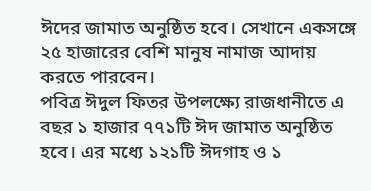ঈদের জামাত অনুষ্ঠিত হবে। সেখানে একসঙ্গে ২৫ হাজারের বেশি মানুষ নামাজ আদায় করতে পারবেন।
পবিত্র ঈদুল ফিতর উপলক্ষ্যে রাজধানীতে এ বছর ১ হাজার ৭৭১টি ঈদ জামাত অনুষ্ঠিত হবে। এর মধ্যে ১২১টি ঈদগাহ ও ১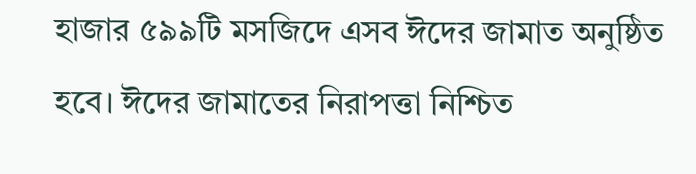হাজার ৫৯৯টি মসজিদে এসব ঈদের জামাত অনুষ্ঠিত হবে। ঈদের জামাতের নিরাপত্তা নিশ্চিত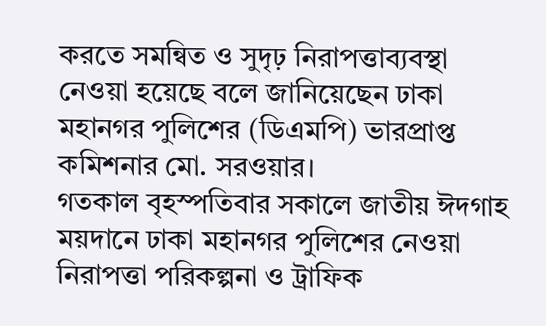করতে সমন্বিত ও সুদৃঢ় নিরাপত্তাব্যবস্থা নেওয়া হয়েছে বলে জানিয়েছেন ঢাকা মহানগর পুলিশের (ডিএমপি) ভারপ্রাপ্ত কমিশনার মো. সরওয়ার।
গতকাল বৃহস্পতিবার সকালে জাতীয় ঈদগাহ ময়দানে ঢাকা মহানগর পুলিশের নেওয়া নিরাপত্তা পরিকল্পনা ও ট্রাফিক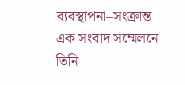ব্যবস্থাপনা–সংক্রান্ত এক সংবাদ সম্মেলনে তিনি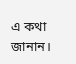এ কথা জানান।